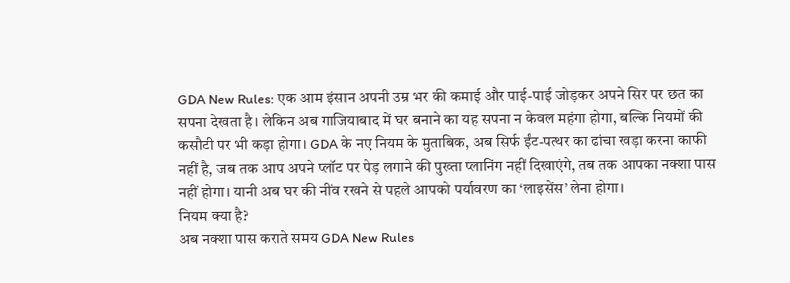GDA New Rules: एक आम इंसान अपनी उम्र भर की कमाई और पाई-पाई जोड़कर अपने सिर पर छत का सपना देखता है। लेकिन अब गाजियाबाद में घर बनाने का यह सपना न केवल महंगा होगा, बल्कि नियमों की कसौटी पर भी कड़ा होगा। GDA के नए नियम के मुताबिक, अब सिर्फ ईंट-पत्थर का ढांचा खड़ा करना काफी नहीं है, जब तक आप अपने प्लॉट पर पेड़ लगाने की पुख्ता प्लानिंग नहीं दिखाएंगे, तब तक आपका नक्शा पास नहीं होगा। यानी अब घर की नींव रखने से पहले आपको पर्यावरण का ‘लाइसेंस’ लेना होगा।
नियम क्या है?
अब नक्शा पास कराते समय GDA New Rules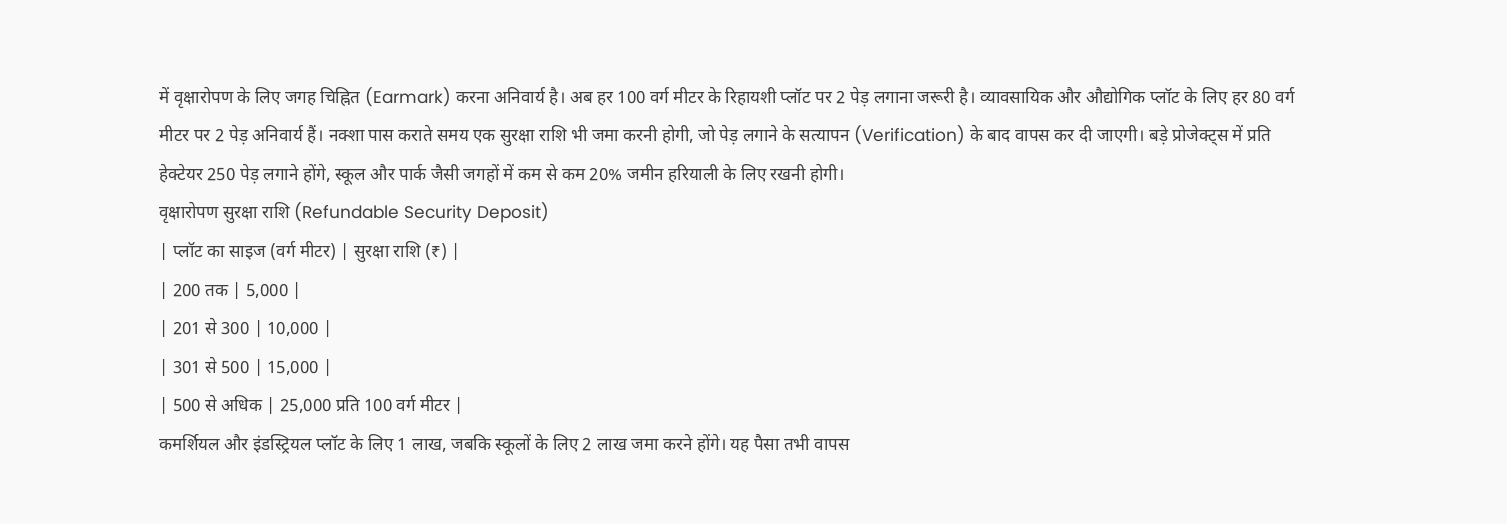में वृक्षारोपण के लिए जगह चिह्नित (Earmark) करना अनिवार्य है। अब हर 100 वर्ग मीटर के रिहायशी प्लॉट पर 2 पेड़ लगाना जरूरी है। व्यावसायिक और औद्योगिक प्लॉट के लिए हर 80 वर्ग मीटर पर 2 पेड़ अनिवार्य हैं। नक्शा पास कराते समय एक सुरक्षा राशि भी जमा करनी होगी, जो पेड़ लगाने के सत्यापन (Verification) के बाद वापस कर दी जाएगी। बड़े प्रोजेक्ट्स में प्रति हेक्टेयर 250 पेड़ लगाने होंगे, स्कूल और पार्क जैसी जगहों में कम से कम 20% जमीन हरियाली के लिए रखनी होगी।
वृक्षारोपण सुरक्षा राशि (Refundable Security Deposit)
| प्लॉट का साइज (वर्ग मीटर) | सुरक्षा राशि (₹) |
| 200 तक | 5,000 |
| 201 से 300 | 10,000 |
| 301 से 500 | 15,000 |
| 500 से अधिक | 25,000 प्रति 100 वर्ग मीटर |
कमर्शियल और इंडस्ट्रियल प्लॉट के लिए 1 लाख, जबकि स्कूलों के लिए 2 लाख जमा करने होंगे। यह पैसा तभी वापस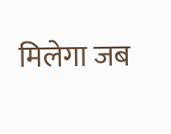मिलेगा जब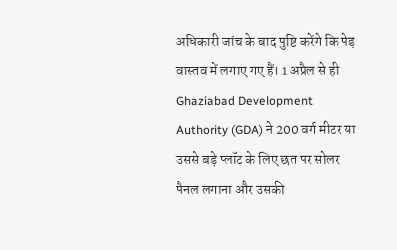अधिकारी जांच के बाद पुष्टि करेंगे कि पेड़ वास्तव में लगाए गए हैं। 1 अप्रैल से ही Ghaziabad Development Authority (GDA) ने 200 वर्ग मीटर या उससे बड़े प्लॉट के लिए छत पर सोलर पैनल लगाना और उसकी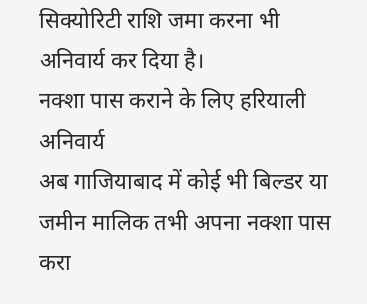सिक्योरिटी राशि जमा करना भी अनिवार्य कर दिया है।
नक्शा पास कराने के लिए हरियाली अनिवार्य
अब गाजियाबाद में कोई भी बिल्डर या जमीन मालिक तभी अपना नक्शा पास करा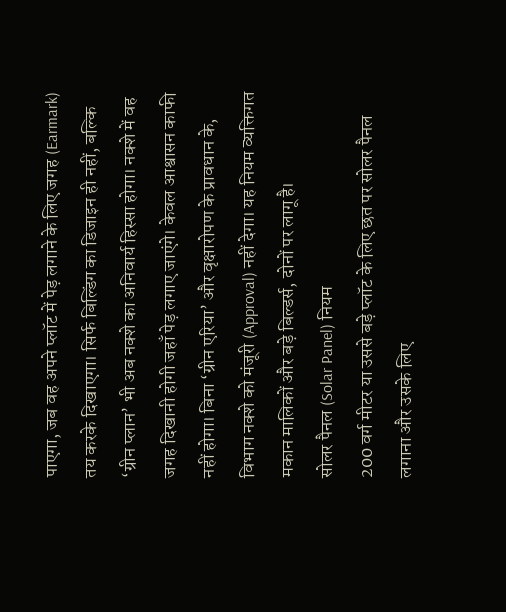पाएगा, जब वह अपने प्लॉट में पेड़ लगाने के लिए जगह (Earmark) तय करके दिखाएगा। सिर्फ बिल्डिंग का डिजाइन ही नहीं, बल्कि ‘ग्रीन प्लान’ भी अब नक्शे का अनिवार्य हिस्सा होगा। नक्शे में वह जगह दिखानी होगी जहाँ पेड़ लगाए जाएंगे। केवल आश्वासन काफी नहीं होगा। बिना ‘ग्रीन एरिया’ और वृक्षारोपण के प्रावधान के, विभाग नक्शे को मंजूरी (Approval) नहीं देगा। यह नियम व्यक्तिगत मकान मालिकों और बड़े बिल्डर्स, दोनों पर लागू है।
सोलर पैनल (Solar Panel) नियम
200 वर्ग मीटर या उससे बड़े प्लॉट के लिए छत पर सोलर पैनल लगाना और उसके लिए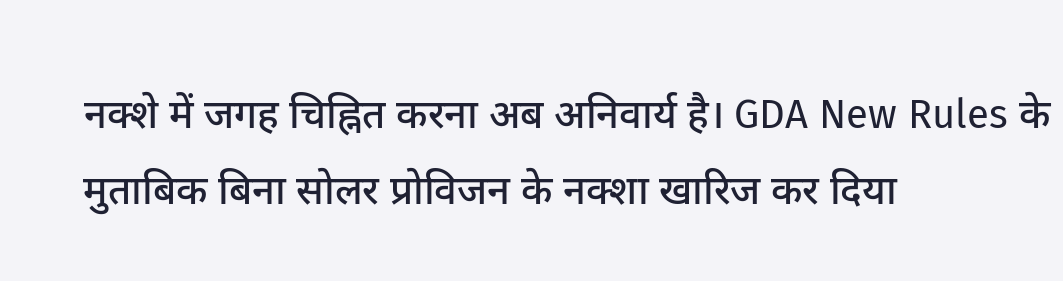नक्शे में जगह चिह्नित करना अब अनिवार्य है। GDA New Rules के मुताबिक बिना सोलर प्रोविजन के नक्शा खारिज कर दिया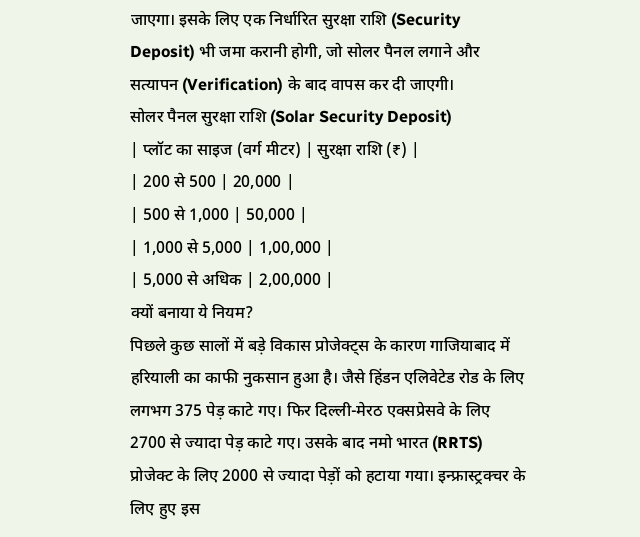जाएगा। इसके लिए एक निर्धारित सुरक्षा राशि (Security Deposit) भी जमा करानी होगी, जो सोलर पैनल लगाने और सत्यापन (Verification) के बाद वापस कर दी जाएगी।
सोलर पैनल सुरक्षा राशि (Solar Security Deposit)
| प्लॉट का साइज (वर्ग मीटर) | सुरक्षा राशि (₹) |
| 200 से 500 | 20,000 |
| 500 से 1,000 | 50,000 |
| 1,000 से 5,000 | 1,00,000 |
| 5,000 से अधिक | 2,00,000 |
क्यों बनाया ये नियम?
पिछले कुछ सालों में बड़े विकास प्रोजेक्ट्स के कारण गाजियाबाद में हरियाली का काफी नुकसान हुआ है। जैसे हिंडन एलिवेटेड रोड के लिए लगभग 375 पेड़ काटे गए। फिर दिल्ली-मेरठ एक्सप्रेसवे के लिए 2700 से ज्यादा पेड़ काटे गए। उसके बाद नमो भारत (RRTS) प्रोजेक्ट के लिए 2000 से ज्यादा पेड़ों को हटाया गया। इन्फ्रास्ट्रक्चर के लिए हुए इस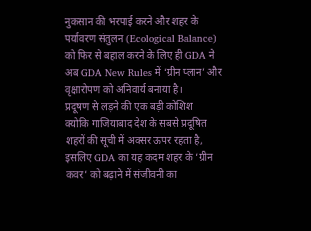नुकसान की भरपाई करने और शहर के पर्यावरण संतुलन (Ecological Balance) को फिर से बहाल करने के लिए ही GDA ने अब GDA New Rules में ‘ग्रीन प्लान’ और वृक्षारोपण को अनिवार्य बनाया है।
प्रदूषण से लड़ने की एक बड़ी कोशिश
क्योकि गाजियाबाद देश के सबसे प्रदूषित शहरों की सूची में अक्सर ऊपर रहता है, इसलिए GDA का यह कदम शहर के ‘ग्रीन कवर’ को बढ़ाने में संजीवनी का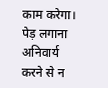काम करेगा। पेड़ लगाना अनिवार्य करने से न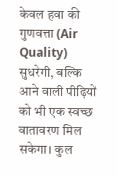केवल हवा की गुणवत्ता (Air Quality) सुधरेगी, बल्कि आने वाली पीढ़ियों को भी एक स्वच्छ वातावरण मिल सकेगा। कुल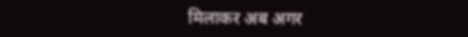मिलाकर अब अगर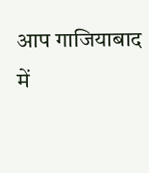आप गाजियाबाद में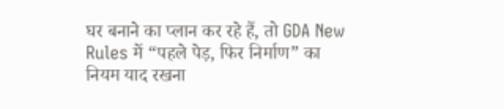घर बनाने का प्लान कर रहे हैं, तो GDA New Rules में “पहले पेड़, फिर निर्माण” का नियम याद रखना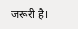जरूरी है।